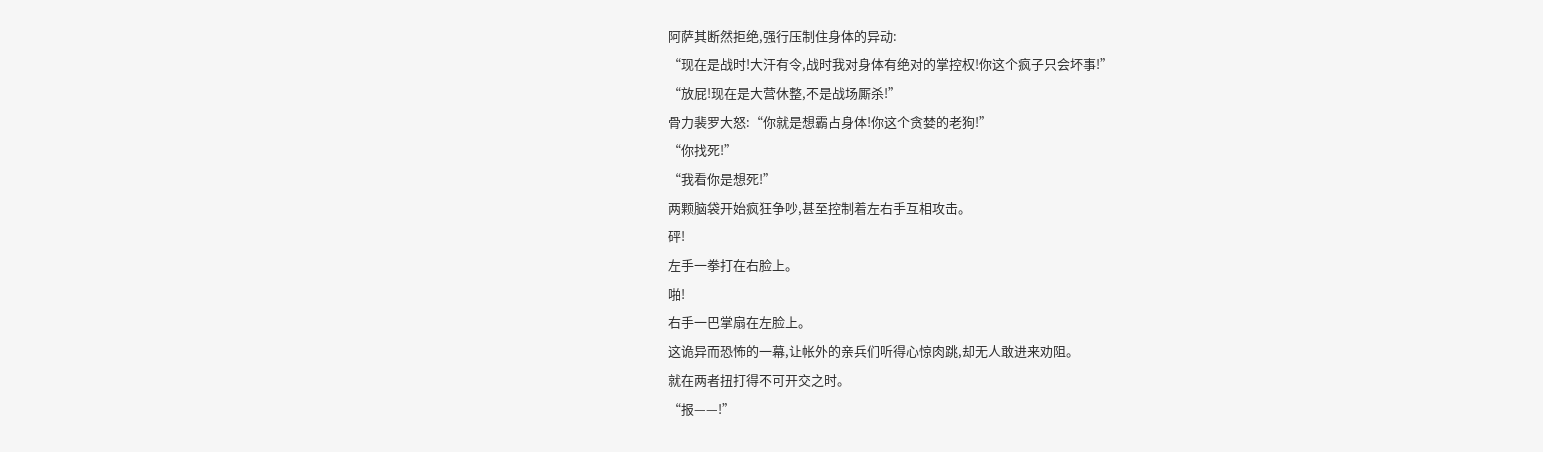阿萨其断然拒绝,强行压制住身体的异动:
“现在是战时!大汗有令,战时我对身体有绝对的掌控权!你这个疯子只会坏事!”
“放屁!现在是大营休整,不是战场厮杀!”
骨力裴罗大怒:“你就是想霸占身体!你这个贪婪的老狗!”
“你找死!”
“我看你是想死!”
两颗脑袋开始疯狂争吵,甚至控制着左右手互相攻击。
砰!
左手一拳打在右脸上。
啪!
右手一巴掌扇在左脸上。
这诡异而恐怖的一幕,让帐外的亲兵们听得心惊肉跳,却无人敢进来劝阻。
就在两者扭打得不可开交之时。
“报——!”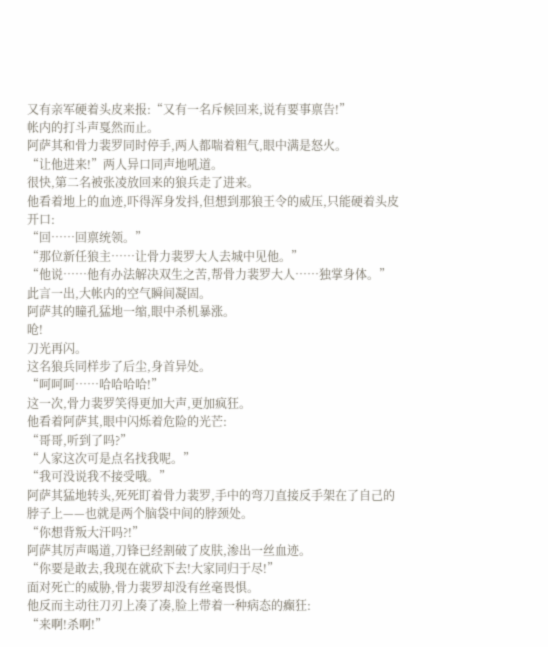又有亲军硬着头皮来报:“又有一名斥候回来,说有要事禀告!”
帐内的打斗声戛然而止。
阿萨其和骨力裴罗同时停手,两人都喘着粗气,眼中满是怒火。
“让他进来!”两人异口同声地吼道。
很快,第二名被张凌放回来的狼兵走了进来。
他看着地上的血迹,吓得浑身发抖,但想到那狼王令的威压,只能硬着头皮开口:
“回……回禀统领。”
“那位新任狼主……让骨力裴罗大人去城中见他。”
“他说……他有办法解决双生之苦,帮骨力裴罗大人……独掌身体。”
此言一出,大帐内的空气瞬间凝固。
阿萨其的瞳孔猛地一缩,眼中杀机暴涨。
呛!
刀光再闪。
这名狼兵同样步了后尘,身首异处。
“呵呵呵……哈哈哈哈!”
这一次,骨力裴罗笑得更加大声,更加疯狂。
他看着阿萨其,眼中闪烁着危险的光芒:
“哥哥,听到了吗?”
“人家这次可是点名找我呢。”
“我可没说我不接受哦。”
阿萨其猛地转头,死死盯着骨力裴罗,手中的弯刀直接反手架在了自己的脖子上——也就是两个脑袋中间的脖颈处。
“你想背叛大汗吗?!”
阿萨其厉声喝道,刀锋已经割破了皮肤,渗出一丝血迹。
“你要是敢去,我现在就砍下去!大家同归于尽!”
面对死亡的威胁,骨力裴罗却没有丝毫畏惧。
他反而主动往刀刃上凑了凑,脸上带着一种病态的癫狂:
“来啊!杀啊!”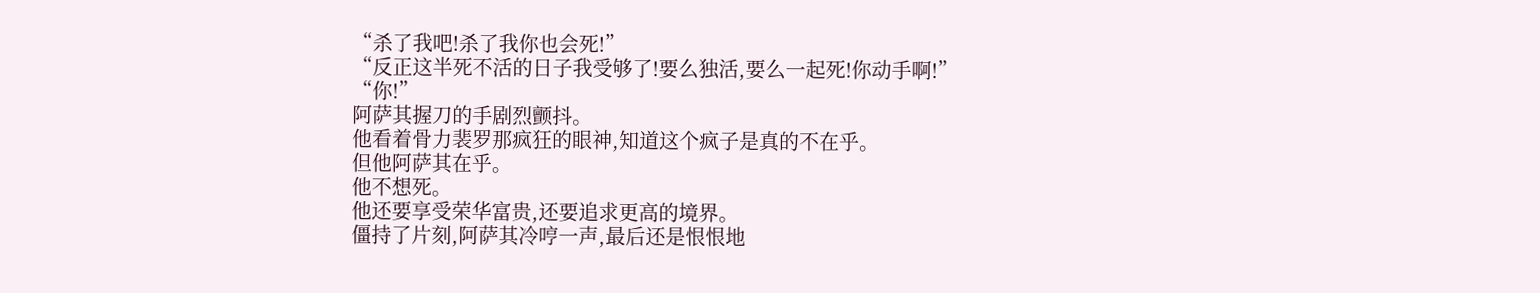“杀了我吧!杀了我你也会死!”
“反正这半死不活的日子我受够了!要么独活,要么一起死!你动手啊!”
“你!”
阿萨其握刀的手剧烈颤抖。
他看着骨力裴罗那疯狂的眼神,知道这个疯子是真的不在乎。
但他阿萨其在乎。
他不想死。
他还要享受荣华富贵,还要追求更高的境界。
僵持了片刻,阿萨其冷哼一声,最后还是恨恨地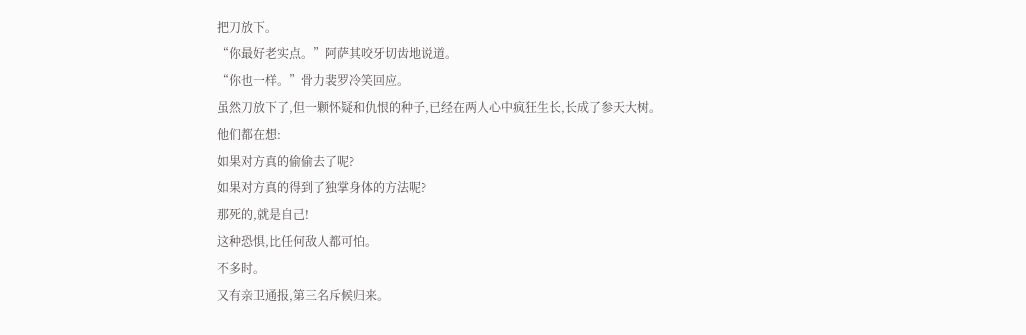把刀放下。
“你最好老实点。”阿萨其咬牙切齿地说道。
“你也一样。”骨力裴罗冷笑回应。
虽然刀放下了,但一颗怀疑和仇恨的种子,已经在两人心中疯狂生长,长成了参天大树。
他们都在想:
如果对方真的偷偷去了呢?
如果对方真的得到了独掌身体的方法呢?
那死的,就是自己!
这种恐惧,比任何敌人都可怕。
不多时。
又有亲卫通报,第三名斥候归来。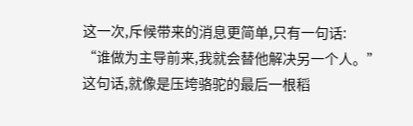这一次,斥候带来的消息更简单,只有一句话:
“谁做为主导前来,我就会替他解决另一个人。”
这句话,就像是压垮骆驼的最后一根稻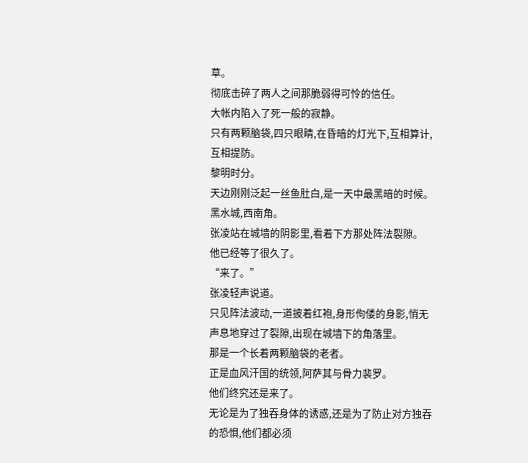草。
彻底击碎了两人之间那脆弱得可怜的信任。
大帐内陷入了死一般的寂静。
只有两颗脑袋,四只眼睛,在昏暗的灯光下,互相算计,互相提防。
黎明时分。
天边刚刚泛起一丝鱼肚白,是一天中最黑暗的时候。
黑水城,西南角。
张凌站在城墙的阴影里,看着下方那处阵法裂隙。
他已经等了很久了。
“来了。”
张凌轻声说道。
只见阵法波动,一道披着红袍,身形佝偻的身影,悄无声息地穿过了裂隙,出现在城墙下的角落里。
那是一个长着两颗脑袋的老者。
正是血风汗国的统领,阿萨其与骨力裴罗。
他们终究还是来了。
无论是为了独吞身体的诱惑,还是为了防止对方独吞的恐惧,他们都必须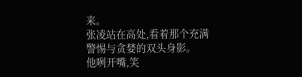来。
张凌站在高处,看着那个充满警惕与贪婪的双头身影。
他咧开嘴,笑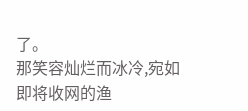了。
那笑容灿烂而冰冷,宛如即将收网的渔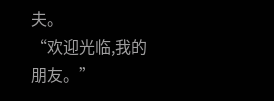夫。
“欢迎光临,我的朋友。”